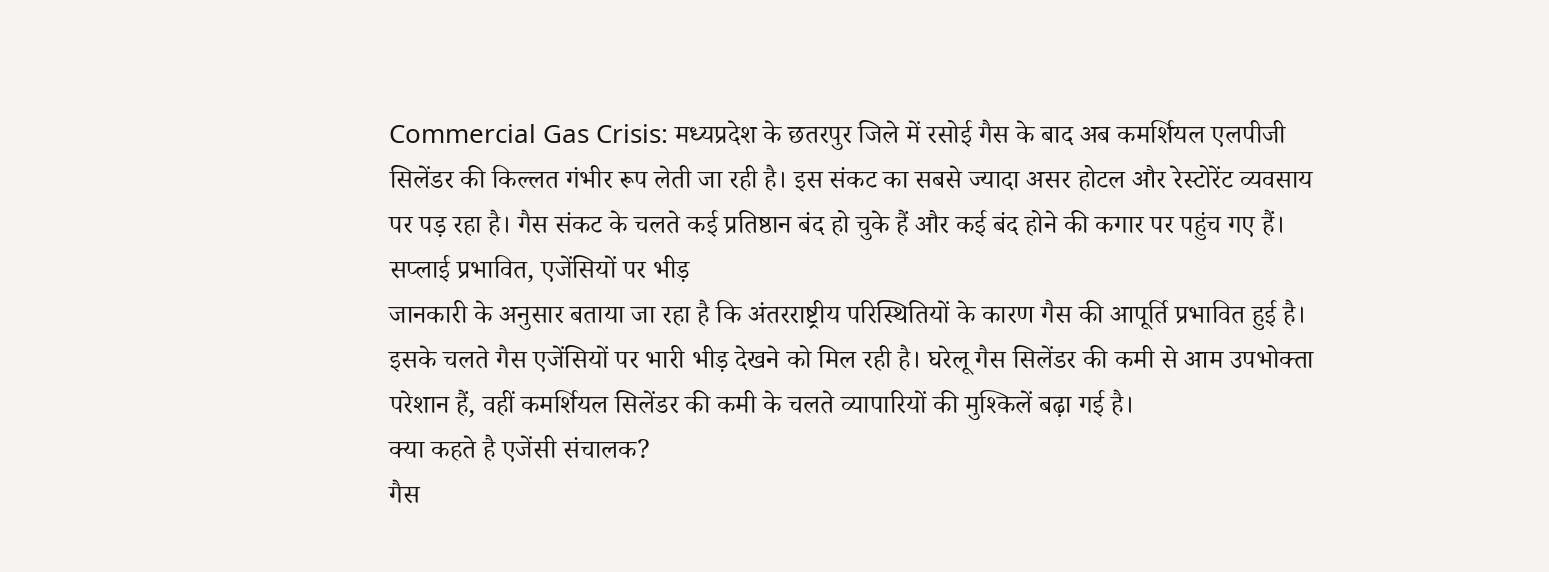Commercial Gas Crisis: मध्यप्रदेश के छतरपुर जिले में रसोई गैस के बाद अब कमर्शियल एलपीजी सिलेंडर की किल्लत गंभीर रूप लेती जा रही है। इस संकट का सबसे ज्यादा असर होटल और रेस्टोरेंट व्यवसाय पर पड़ रहा है। गैस संकट के चलते कई प्रतिष्ठान बंद हो चुके हैं और कई बंद होने की कगार पर पहुंच गए हैं।
सप्लाई प्रभावित, एजेंसियों पर भीड़
जानकारी के अनुसार बताया जा रहा है कि अंतरराष्ट्रीय परिस्थितियों के कारण गैस की आपूर्ति प्रभावित हुई है। इसके चलते गैस एजेंसियों पर भारी भीड़ देखने को मिल रही है। घरेलू गैस सिलेंडर की कमी से आम उपभोक्ता परेशान हैं, वहीं कमर्शियल सिलेंडर की कमी के चलते व्यापारियों की मुश्किलें बढ़ा गई है।
क्या कहते है एजेंसी संचालक?
गैस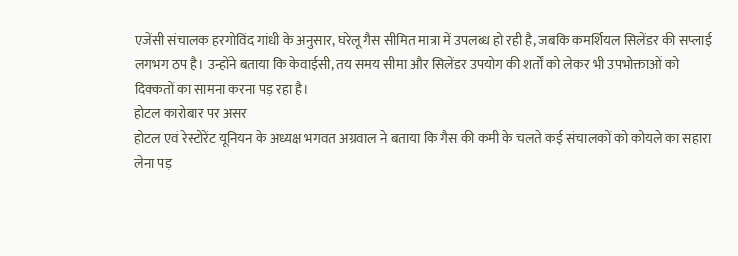एजेंसी संचालक हरगोविंद गांधी के अनुसार, घरेलू गैस सीमित मात्रा में उपलब्ध हो रही है, जबकि कमर्शियल सिलेंडर की सप्लाई लगभग ठप है। उन्होंने बताया कि केवाईसी, तय समय सीमा और सिलेंडर उपयोग की शर्तों को लेकर भी उपभोक्ताओं को दिक्कतों का सामना करना पड़ रहा है।
होटल कारोबार पर असर
होटल एवं रेस्टोरेंट यूनियन के अध्यक्ष भगवत अग्रवाल ने बताया कि गैस की कमी के चलते कई संचालकों को कोयले का सहारा लेना पड़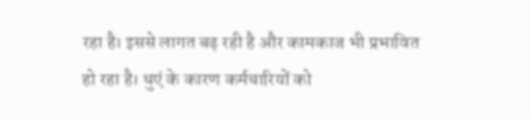रहा है। इससे लागत बढ़ रही है और कामकाज भी प्रभावित हो रहा है। धुएं के कारण कर्मचारियों को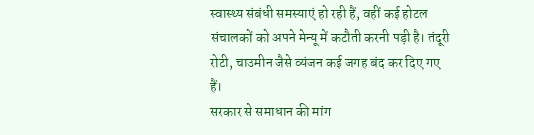स्वास्थ्य संबंधी समस्याएं हो रही हैं, वहीं कई होटल संचालकों को अपने मेन्यू में कटौती करनी पड़ी है। तंदूरी रोटी, चाउमीन जैसे व्यंजन कई जगह बंद कर दिए गए हैं।
सरकार से समाधान की मांग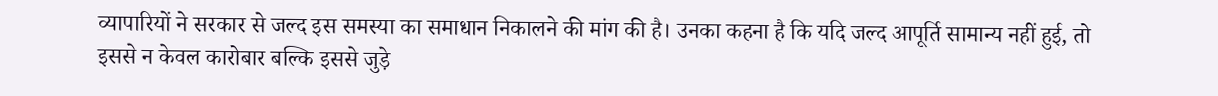व्यापारियों ने सरकार से जल्द इस समस्या का समाधान निकालने की मांग की है। उनका कहना है कि यदि जल्द आपूर्ति सामान्य नहीं हुई, तो इससे न केवल कारोबार बल्कि इससे जुड़े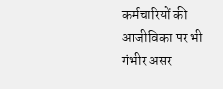कर्मचारियों की आजीविका पर भी गंभीर असर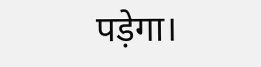पड़ेगा।